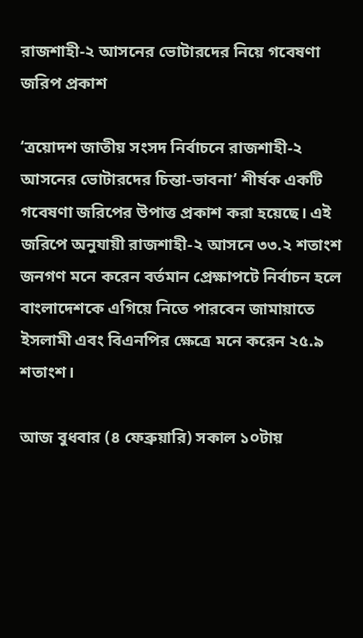রাজশাহী-২ আসনের ভোটারদের নিয়ে গবেষণা জরিপ প্রকাশ

‘ত্রয়োদশ জাতীয় সংসদ নির্বাচনে রাজশাহী-২ আসনের ভোটারদের চিন্তা-ভাবনা’ শীর্ষক একটি গবেষণা জরিপের উপাত্ত প্রকাশ করা হয়েছে। এই জরিপে অনুযায়ী রাজশাহী-২ আসনে ৩৩.২ শতাংশ জনগণ মনে করেন বর্তমান প্রেক্ষাপটে নির্বাচন হলে বাংলাদেশকে এগিয়ে নিতে পারবেন জামায়াতে ইসলামী এবং বিএনপির ক্ষেত্রে মনে করেন ২৫.৯ শতাংশ।

আজ বুধবার (৪ ফেব্রুয়ারি) সকাল ১০টায়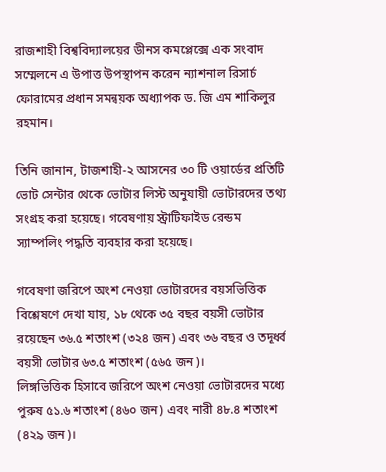রাজশাহী বিশ্ববিদ্যালয়ের ডীনস কমপ্লেক্সে এক সংবাদ সম্মেলনে এ উপাত্ত উপস্থাপন করেন ন্যাশনাল রিসার্চ ফোরামের প্রধান সমন্বয়ক অধ্যাপক ড. জি এম শাকিলুর রহমান।

তিনি জানান, টাজশাহী-২ আসনের ৩০ টি ওয়ার্ডের প্রতিটি ভোট সেন্টার থেকে ভোটার লিস্ট অনুযায়ী ভোটারদের তথ্য সংগ্রহ করা হয়েছে। গবেষণায় স্ট্রাটিফাইড রেন্ডম স্যাম্পলিং পদ্ধতি ব্যবহার করা হয়েছে।

গবেষণা জরিপে অংশ নেওয়া ভোটারদের বয়সভিত্তিক বিশ্লেষণে দেখা যায়, ১৮ থেকে ৩৫ বছর বয়সী ভোটার রয়েছেন ৩৬.৫ শতাংশ (৩২৪ জন) এবং ৩৬ বছর ও তদূর্ধ্ব বয়সী ভোটার ৬৩.৫ শতাংশ (৫৬৫ জন)।
লিঙ্গভিত্তিক হিসাবে জরিপে অংশ নেওয়া ভোটারদের মধ্যে পুরুষ ৫১.৬ শতাংশ (৪৬০ জন) এবং নারী ৪৮.৪ শতাংশ (৪২৯ জন)।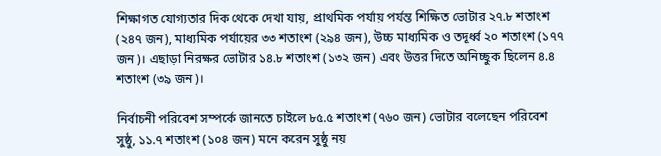শিক্ষাগত যোগ্যতার দিক থেকে দেখা যায়, প্রাথমিক পর্যায় পর্যন্ত শিক্ষিত ভোটার ২৭.৮ শতাংশ (২৪৭ জন), মাধ্যমিক পর্যায়ের ৩৩ শতাংশ (২৯৪ জন), উচ্চ মাধ্যমিক ও তদূর্ধ্ব ২০ শতাংশ (১৭৭ জন)। এছাড়া নিরক্ষর ভোটার ১৪.৮ শতাংশ (১৩২ জন) এবং উত্তর দিতে অনিচ্ছুক ছিলেন ৪.৪ শতাংশ (৩৯ জন)।

নির্বাচনী পরিবেশ সম্পর্কে জানতে চাইলে ৮৫.৫ শতাংশ (৭৬০ জন) ভোটার বলেছেন পরিবেশ সুষ্ঠু, ১১.৭ শতাংশ (১০৪ জন) মনে করেন সুষ্ঠু নয়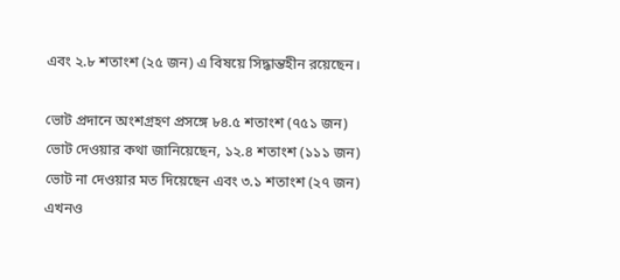এবং ২.৮ শতাংশ (২৫ জন) এ বিষয়ে সিদ্ধান্তহীন রয়েছেন।

ভোট প্রদানে অংশগ্রহণ প্রসঙ্গে ৮৪.৫ শতাংশ (৭৫১ জন) ভোট দেওয়ার কথা জানিয়েছেন, ১২.৪ শতাংশ (১১১ জন) ভোট না দেওয়ার মত দিয়েছেন এবং ৩.১ শতাংশ (২৭ জন) এখনও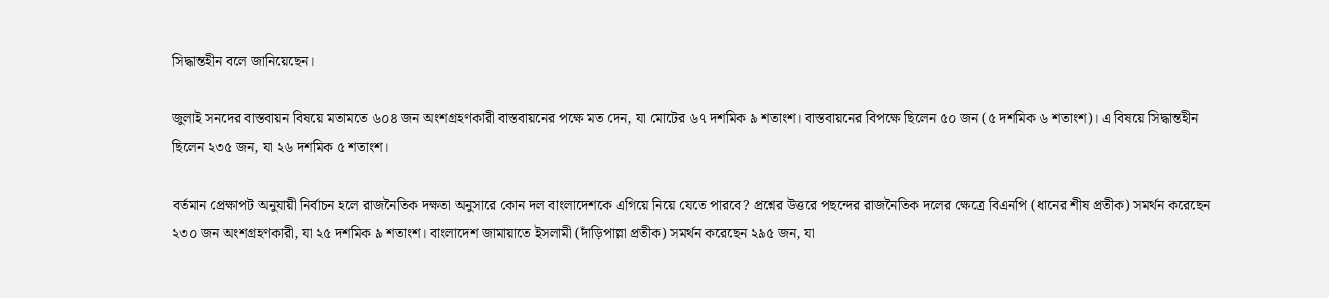সিদ্ধান্তহীন বলে জানিয়েছেন।

জুলাই সনদের বাস্তবায়ন বিষয়ে মতামতে ৬০৪ জন অংশগ্রহণকারী বাস্তবায়নের পক্ষে মত দেন, যা মোটের ৬৭ দশমিক ৯ শতাংশ। বাস্তবায়নের বিপক্ষে ছিলেন ৫০ জন (৫ দশমিক ৬ শতাংশ)। এ বিষয়ে সিদ্ধান্তহীন ছিলেন ২৩৫ জন, যা ২৬ দশমিক ৫ শতাংশ।

বর্তমান প্রেক্ষাপট অনুযায়ী নির্বাচন হলে রাজনৈতিক দক্ষতা অনুসারে কোন দল বাংলাদেশকে এগিয়ে নিয়ে যেতে পারবে? প্রশ্নের উত্তরে পছন্দের রাজনৈতিক দলের ক্ষেত্রে বিএনপি (ধানের শীষ প্রতীক) সমর্থন করেছেন ২৩০ জন অংশগ্রহণকারী, যা ২৫ দশমিক ৯ শতাংশ। বাংলাদেশ জামায়াতে ইসলামী (দাঁড়িপাল্লা প্রতীক) সমর্থন করেছেন ২৯৫ জন, যা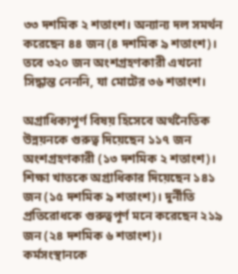৩৩ দশমিক ২ শতাংশ। অন্যান্য দল সমর্থন করেছেন ৪৪ জন (৪ দশমিক ৯ শতাংশ)। তবে ৩২০ জন অংশগ্রহণকারী এখনো সিদ্ধান্ত নেননি, যা মোটের ৩৬ শতাংশ।

অগ্রাধিক্যপূর্ণ বিষয় হিসেবে অর্থনৈতিক উন্নয়নকে গুরুত্ব দিয়েছেন ১১৭ জন অংশগ্রহণকারী (১৩ দশমিক ২ শতাংশ)। শিক্ষা খাতকে অগ্রাধিকার দিয়েছেন ১৪১ জন (১৫ দশমিক ৯ শতাংশ)। দুর্নীতি প্রতিরোধকে গুরুত্বপূর্ণ মনে করেছেন ২১৯ জন (২৪ দশমিক ৬ শতাংশ)। কর্মসংস্থানকে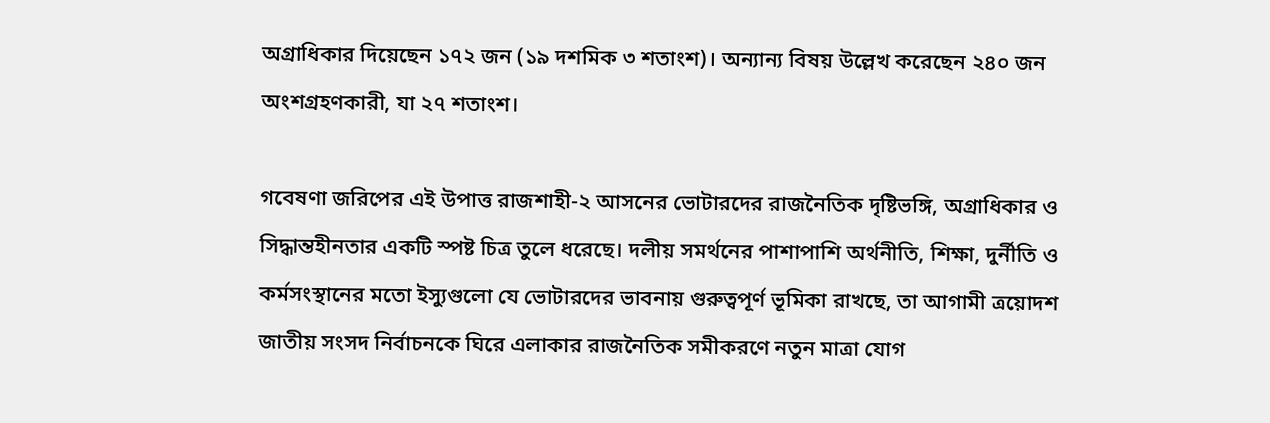অগ্রাধিকার দিয়েছেন ১৭২ জন (১৯ দশমিক ৩ শতাংশ)। অন্যান্য বিষয় উল্লেখ করেছেন ২৪০ জন অংশগ্রহণকারী, যা ২৭ শতাংশ।

গবেষণা জরিপের এই উপাত্ত রাজশাহী-২ আসনের ভোটারদের রাজনৈতিক দৃষ্টিভঙ্গি, অগ্রাধিকার ও সিদ্ধান্তহীনতার একটি স্পষ্ট চিত্র তুলে ধরেছে। দলীয় সমর্থনের পাশাপাশি অর্থনীতি, শিক্ষা, দুর্নীতি ও কর্মসংস্থানের মতো ইস্যুগুলো যে ভোটারদের ভাবনায় গুরুত্বপূর্ণ ভূমিকা রাখছে, তা আগামী ত্রয়োদশ জাতীয় সংসদ নির্বাচনকে ঘিরে এলাকার রাজনৈতিক সমীকরণে নতুন মাত্রা যোগ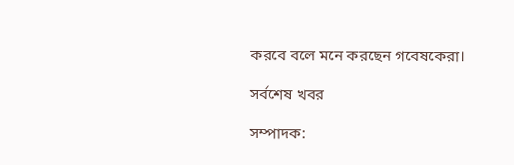করবে বলে মনে করছেন গবেষকেরা।

সর্বশেষ খবর

সম্পাদক: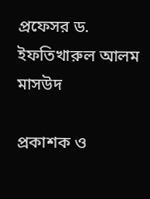প্রফেসর ড. ইফতিখারুল আলম মাসউদ

প্রকাশক ও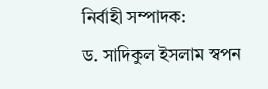নির্বাহী সম্পাদক:
ড. সাদিকুল ইসলাম স্বপন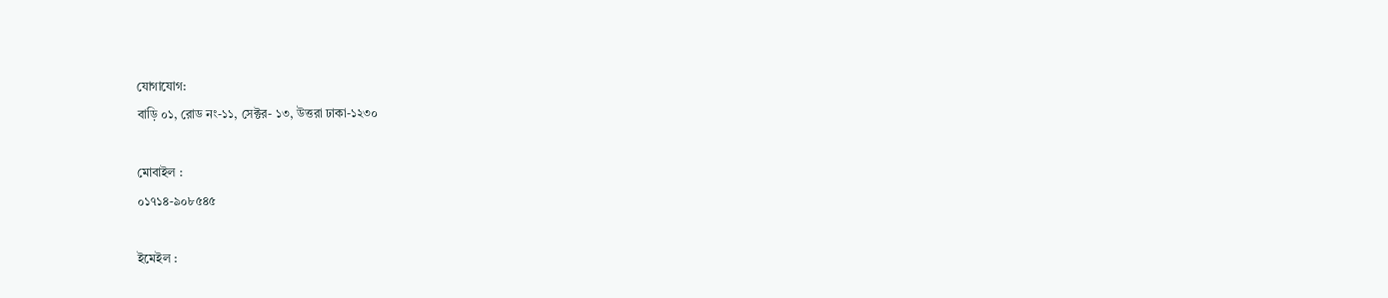যোগাযোগ:
বাড়ি ০১, রোড নং-১১, সেক্টর- ১৩, উত্তরা ঢাকা-১২৩০

মোবাইল :
০১৭১৪-৯০৮৫৪৫

ইমেইল :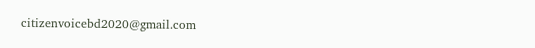citizenvoicebd2020@gmail.com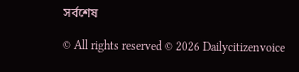সর্বশেষ

© All rights reserved © 2026 Dailycitizenvoice